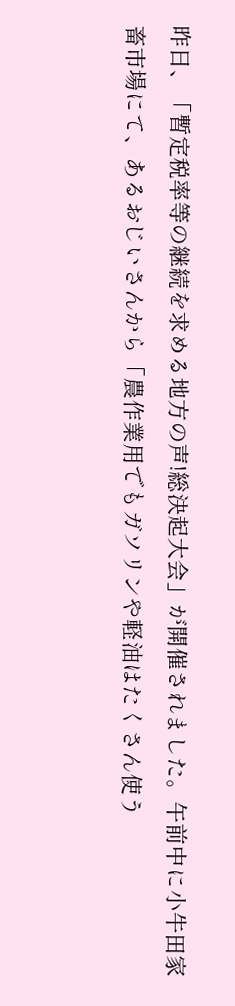昨日、「暫定税率等の継続を求める地方の声!総決起大会」が開催されました。午前中に小牛田家畜市場にて、あるおじいさんから「農作業用でもガソリンや軽油はたくさん使う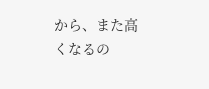から、また高くなるの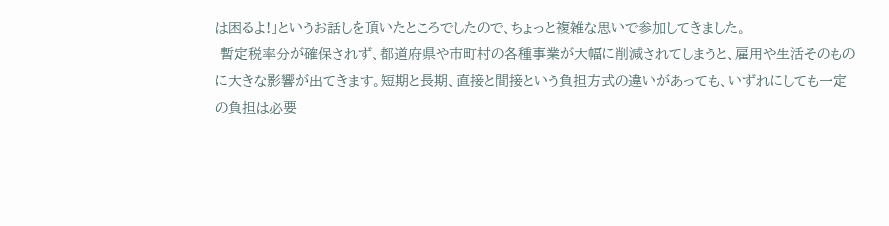は困るよ!」というお話しを頂いたところでしたので、ちょっと複雑な思いで参加してきました。
 暫定税率分が確保されず、都道府県や市町村の各種事業が大幅に削減されてしまうと、雇用や生活そのものに大きな影響が出てきます。短期と長期、直接と間接という負担方式の違いがあっても、いずれにしても一定の負担は必要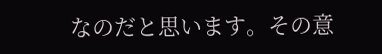なのだと思います。その意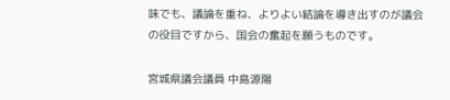味でも、議論を重ね、よりよい結論を導き出すのが議会の役目ですから、国会の奮起を願うものです。

宮城県議会議員 中島源陽